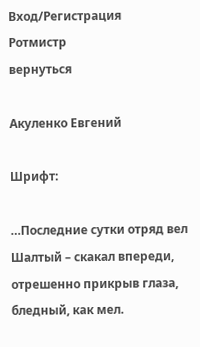Вход/Регистрация
Ротмистр
вернуться

Акуленко Евгений

Шрифт:

…Последние сутки отряд вел Шалтый – скакал впереди, отрешенно прикрыв глаза, бледный, как мел.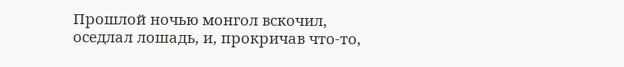Прошлой ночью монгол вскочил, оседлал лошадь, и, прокричав что-то,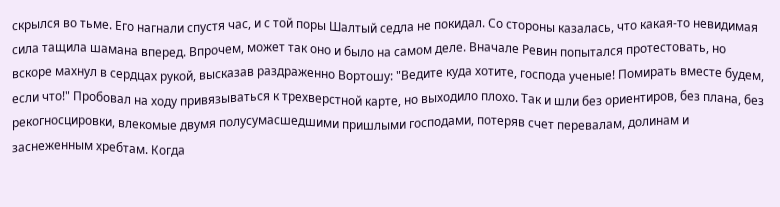скрылся во тьме. Его нагнали спустя час, и с той поры Шалтый седла не покидал. Со стороны казалась, что какая-то невидимая сила тащила шамана вперед. Впрочем, может так оно и было на самом деле. Вначале Ревин попытался протестовать, но вскоре махнул в сердцах рукой, высказав раздраженно Вортошу: "Ведите куда хотите, господа ученые! Помирать вместе будем, если что!" Пробовал на ходу привязываться к трехверстной карте, но выходило плохо. Так и шли без ориентиров, без плана, без рекогносцировки, влекомые двумя полусумасшедшими пришлыми господами, потеряв счет перевалам, долинам и заснеженным хребтам. Когда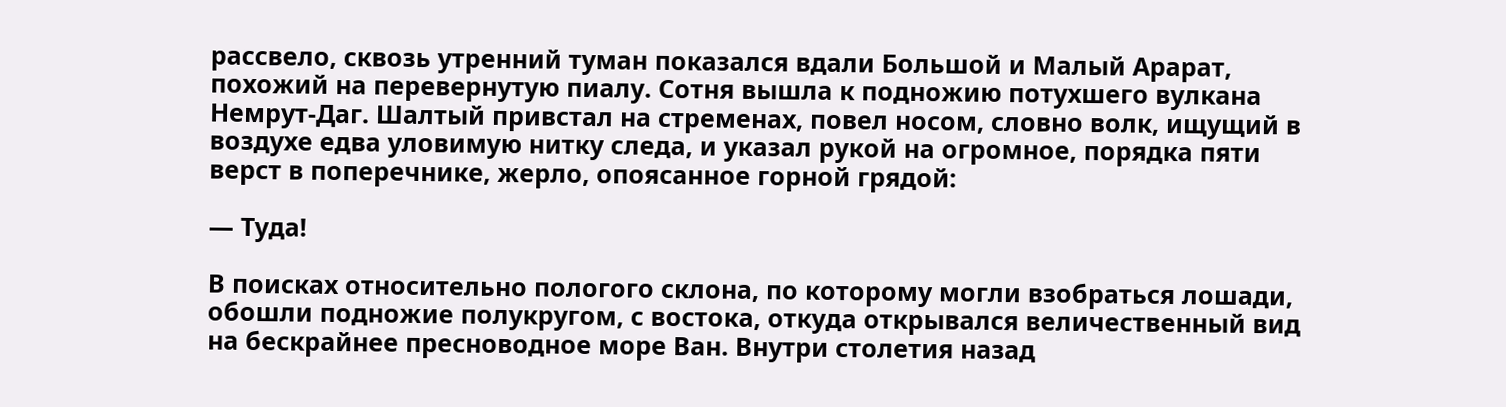рассвело, сквозь утренний туман показался вдали Большой и Малый Арарат, похожий на перевернутую пиалу. Сотня вышла к подножию потухшего вулкана Немрут-Даг. Шалтый привстал на стременах, повел носом, словно волк, ищущий в воздухе едва уловимую нитку следа, и указал рукой на огромное, порядка пяти верст в поперечнике, жерло, опоясанное горной грядой:

— Туда!

В поисках относительно пологого склона, по которому могли взобраться лошади, обошли подножие полукругом, с востока, откуда открывался величественный вид на бескрайнее пресноводное море Ван. Внутри столетия назад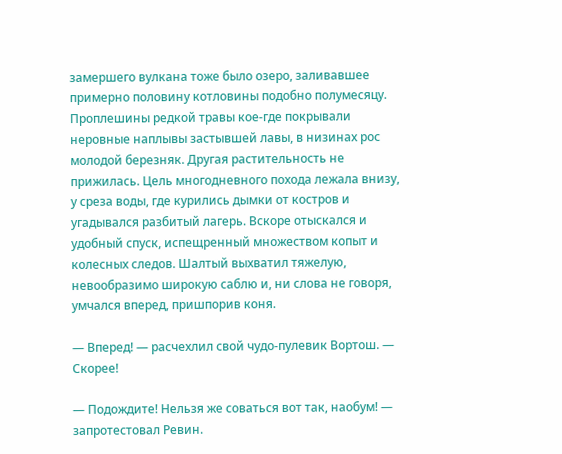замершего вулкана тоже было озеро, заливавшее примерно половину котловины подобно полумесяцу. Проплешины редкой травы кое-где покрывали неровные наплывы застывшей лавы, в низинах рос молодой березняк. Другая растительность не прижилась. Цель многодневного похода лежала внизу, у среза воды, где курились дымки от костров и угадывался разбитый лагерь. Вскоре отыскался и удобный спуск, испещренный множеством копыт и колесных следов. Шалтый выхватил тяжелую, невообразимо широкую саблю и, ни слова не говоря, умчался вперед, пришпорив коня.

— Вперед! — расчехлил свой чудо-пулевик Вортош. — Скорее!

— Подождите! Нельзя же соваться вот так, наобум! — запротестовал Ревин.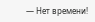— Нет времени!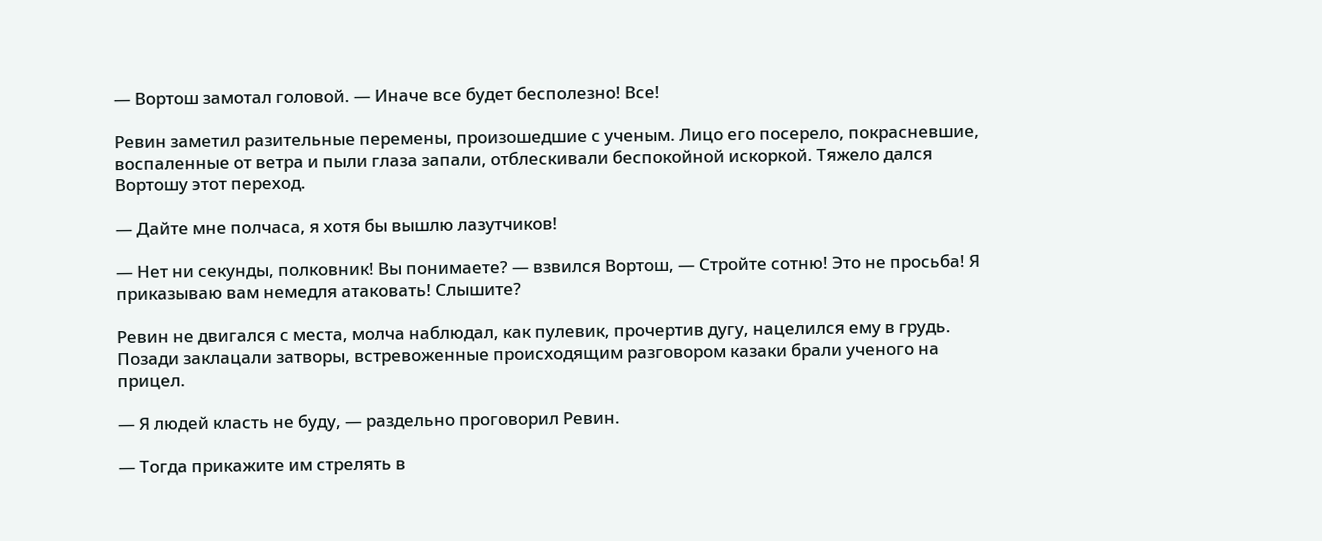— Вортош замотал головой. — Иначе все будет бесполезно! Все!

Ревин заметил разительные перемены, произошедшие с ученым. Лицо его посерело, покрасневшие, воспаленные от ветра и пыли глаза запали, отблескивали беспокойной искоркой. Тяжело дался Вортошу этот переход.

— Дайте мне полчаса, я хотя бы вышлю лазутчиков!

— Нет ни секунды, полковник! Вы понимаете? — взвился Вортош, — Стройте сотню! Это не просьба! Я приказываю вам немедля атаковать! Слышите?

Ревин не двигался с места, молча наблюдал, как пулевик, прочертив дугу, нацелился ему в грудь. Позади заклацали затворы, встревоженные происходящим разговором казаки брали ученого на прицел.

— Я людей класть не буду, — раздельно проговорил Ревин.

— Тогда прикажите им стрелять в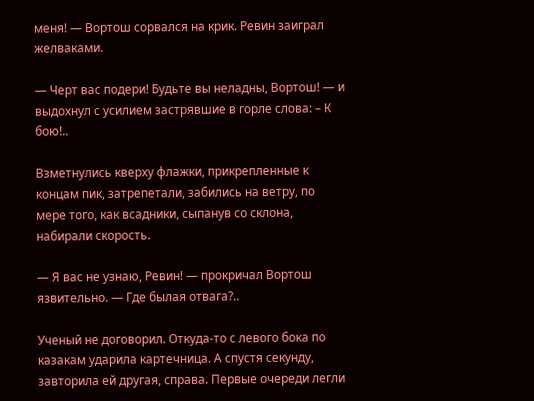меня! — Вортош сорвался на крик. Ревин заиграл желваками.

— Черт вас подери! Будьте вы неладны, Вортош! — и выдохнул с усилием застрявшие в горле слова: – К бою!..

Взметнулись кверху флажки, прикрепленные к концам пик, затрепетали, забились на ветру, по мере того, как всадники, сыпанув со склона, набирали скорость.

— Я вас не узнаю, Ревин! — прокричал Вортош язвительно. — Где былая отвага?..

Ученый не договорил. Откуда-то с левого бока по казакам ударила картечница. А спустя секунду, завторила ей другая, справа. Первые очереди легли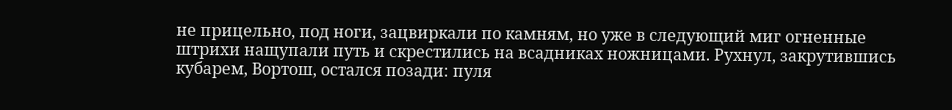не прицельно, под ноги, зацвиркали по камням, но уже в следующий миг огненные штрихи нащупали путь и скрестились на всадниках ножницами. Рухнул, закрутившись кубарем, Вортош, остался позади: пуля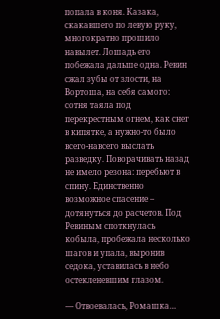попала в коня. Казака, скакавшего по левую руку, многократно прошило навылет. Лошадь его побежала дальше одна. Ревин сжал зубы от злости, на Вортоша, на себя самого: сотня таяла под перекрестным огнем, как снег в кипятке, а нужно-то было всего-навсего выслать разведку. Поворачивать назад не имело резона: перебьют в спину. Единственно возможное спасение – дотянуться до расчетов. Под Ревиным споткнулась кобыла, пробежала несколько шагов и упала, выронив седока, уставилась в небо остекленевшим глазом.

— Отвоевалась, Ромашка…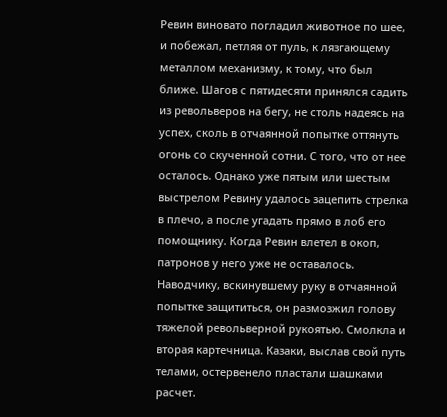Ревин виновато погладил животное по шее, и побежал, петляя от пуль, к лязгающему металлом механизму, к тому, что был ближе. Шагов с пятидесяти принялся садить из револьверов на бегу, не столь надеясь на успех, сколь в отчаянной попытке оттянуть огонь со скученной сотни. С того, что от нее осталось. Однако уже пятым или шестым выстрелом Ревину удалось зацепить стрелка в плечо, а после угадать прямо в лоб его помощнику. Когда Ревин влетел в окоп, патронов у него уже не оставалось. Наводчику, вскинувшему руку в отчаянной попытке защититься, он размозжил голову тяжелой револьверной рукоятью. Смолкла и вторая картечница. Казаки, выслав свой путь телами, остервенело пластали шашками расчет.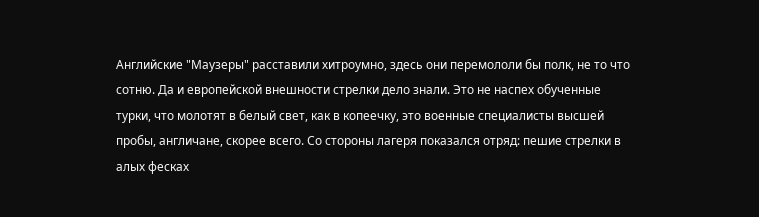Английские "Маузеры" расставили хитроумно, здесь они перемололи бы полк, не то что сотню. Да и европейской внешности стрелки дело знали. Это не наспех обученные турки, что молотят в белый свет, как в копеечку, это военные специалисты высшей пробы, англичане, скорее всего. Со стороны лагеря показался отряд: пешие стрелки в алых фесках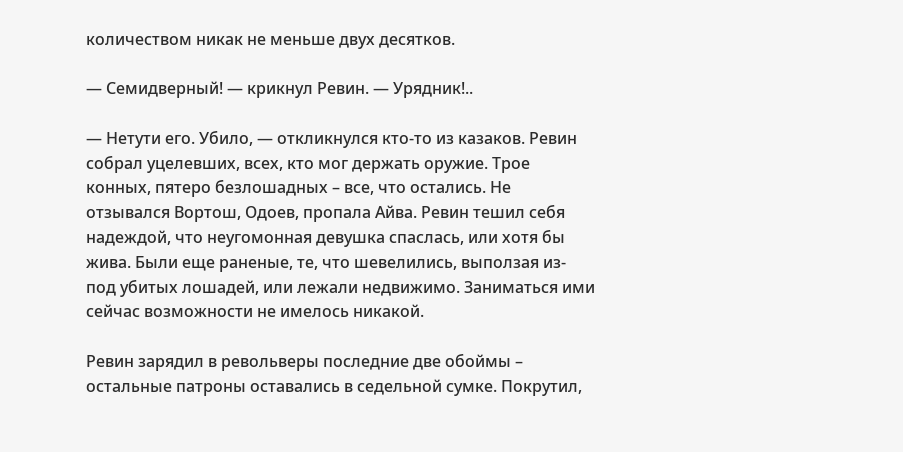количеством никак не меньше двух десятков.

— Семидверный! — крикнул Ревин. — Урядник!..

— Нетути его. Убило, — откликнулся кто-то из казаков. Ревин собрал уцелевших, всех, кто мог держать оружие. Трое конных, пятеро безлошадных – все, что остались. Не отзывался Вортош, Одоев, пропала Айва. Ревин тешил себя надеждой, что неугомонная девушка спаслась, или хотя бы жива. Были еще раненые, те, что шевелились, выползая из-под убитых лошадей, или лежали недвижимо. Заниматься ими сейчас возможности не имелось никакой.

Ревин зарядил в револьверы последние две обоймы – остальные патроны оставались в седельной сумке. Покрутил,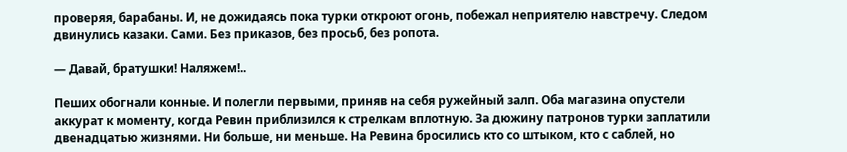проверяя, барабаны. И, не дожидаясь пока турки откроют огонь, побежал неприятелю навстречу. Следом двинулись казаки. Сами. Без приказов, без просьб, без ропота.

— Давай, братушки! Наляжем!..

Пеших обогнали конные. И полегли первыми, приняв на себя ружейный залп. Оба магазина опустели аккурат к моменту, когда Ревин приблизился к стрелкам вплотную. За дюжину патронов турки заплатили двенадцатью жизнями. Ни больше, ни меньше. На Ревина бросились кто со штыком, кто с саблей, но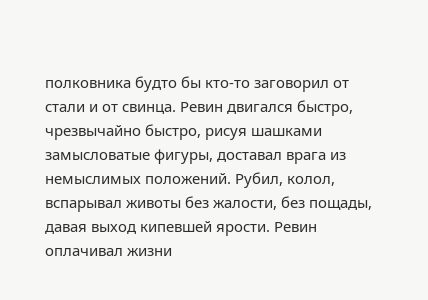полковника будто бы кто-то заговорил от стали и от свинца. Ревин двигался быстро, чрезвычайно быстро, рисуя шашками замысловатые фигуры, доставал врага из немыслимых положений. Рубил, колол, вспарывал животы без жалости, без пощады, давая выход кипевшей ярости. Ревин оплачивал жизни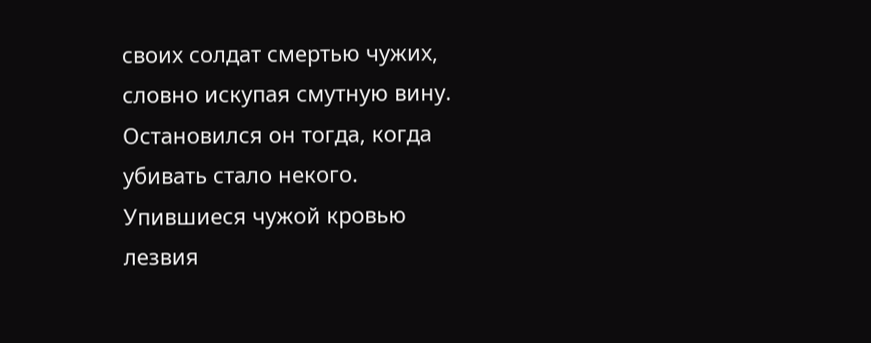своих солдат смертью чужих, словно искупая смутную вину. Остановился он тогда, когда убивать стало некого. Упившиеся чужой кровью лезвия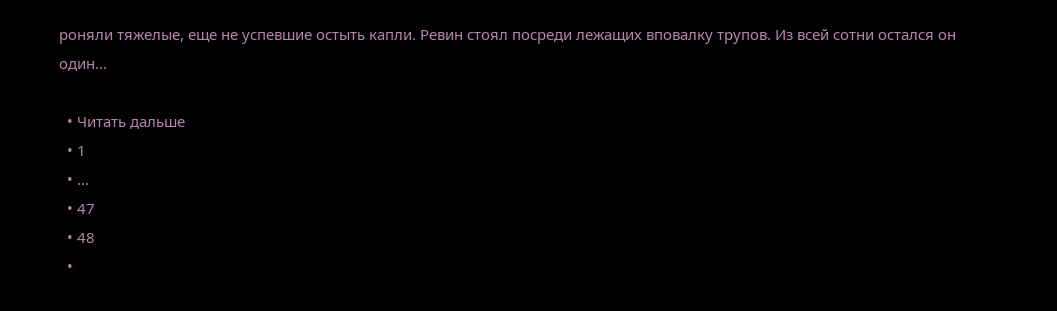роняли тяжелые, еще не успевшие остыть капли. Ревин стоял посреди лежащих вповалку трупов. Из всей сотни остался он один…

  • Читать дальше
  • 1
  • ...
  • 47
  • 48
  •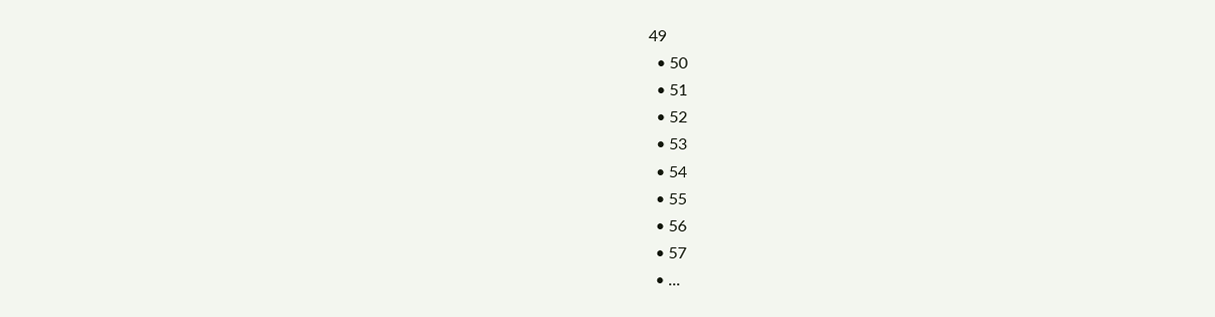49
  • 50
  • 51
  • 52
  • 53
  • 54
  • 55
  • 56
  • 57
  • ...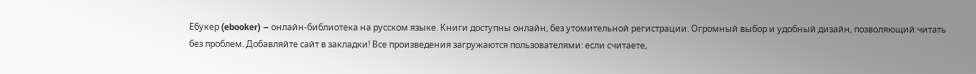Ебукер (ebooker) – онлайн-библиотека на русском языке. Книги доступны онлайн, без утомительной регистрации. Огромный выбор и удобный дизайн, позволяющий читать без проблем. Добавляйте сайт в закладки! Все произведения загружаются пользователями: если считаете,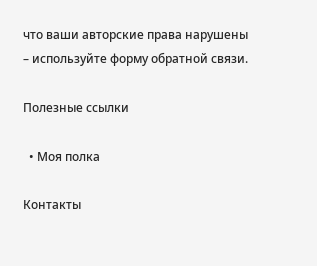что ваши авторские права нарушены – используйте форму обратной связи.

Полезные ссылки

  • Моя полка

Контакты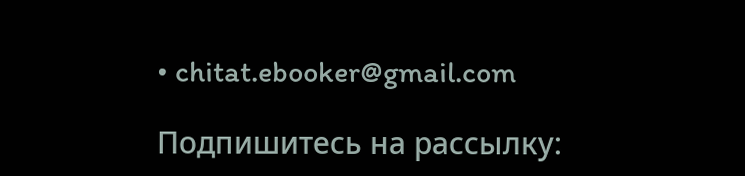• chitat.ebooker@gmail.com

Подпишитесь на рассылку: